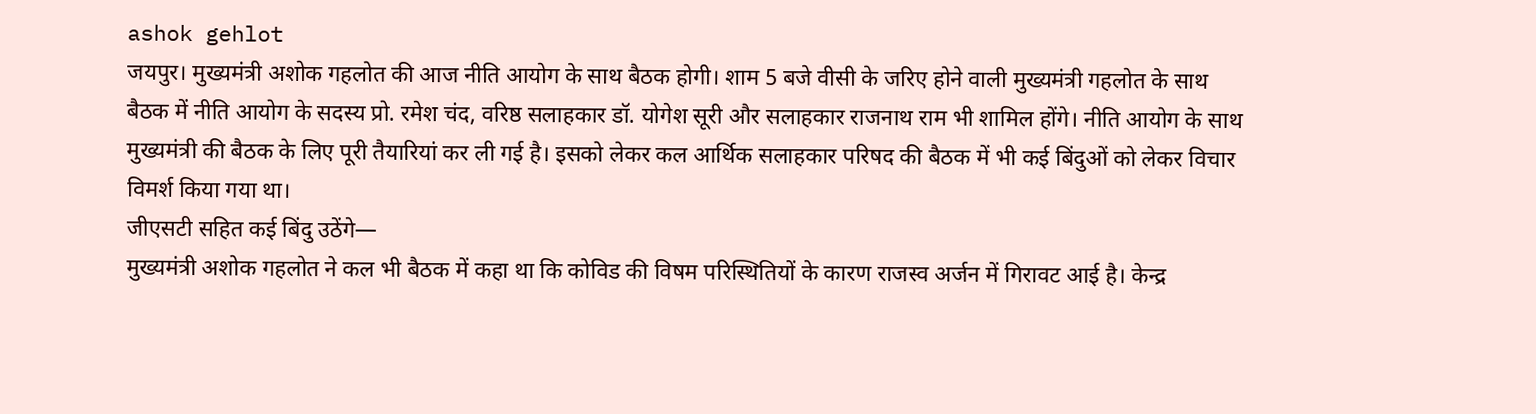ashok gehlot
जयपुर। मुख्यमंत्री अशोक गहलोत की आज नीति आयोग के साथ बैठक होगी। शाम 5 बजे वीसी के जरिए होने वाली मुख्यमंत्री गहलोत के साथ बैठक में नीति आयोग के सदस्य प्रो. रमेश चंद, वरिष्ठ सलाहकार डॉ. योगेश सूरी और सलाहकार राजनाथ राम भी शामिल होंगे। नीति आयोग के साथ मुख्यमंत्री की बैठक के लिए पूरी तैयारियां कर ली गई है। इसको लेकर कल आर्थिक सलाहकार परिषद की बैठक में भी कई बिंदुओं को लेकर विचार विमर्श किया गया था।
जीएसटी सहित कई बिंदु उठेंगे—
मुख्यमंत्री अशोक गहलोत ने कल भी बैठक में कहा था कि कोविड की विषम परिस्थितियों के कारण राजस्व अर्जन में गिरावट आई है। केन्द्र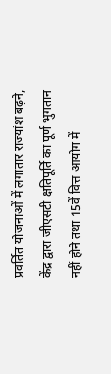प्रवर्तित योजनाओं में लगातार राज्यांश बढ़ने, केंद्र द्वारा जीएसटी क्षतिपूर्ति का पूर्ण भुगतान नहीं होने तथा 15वें वित्त आयोग में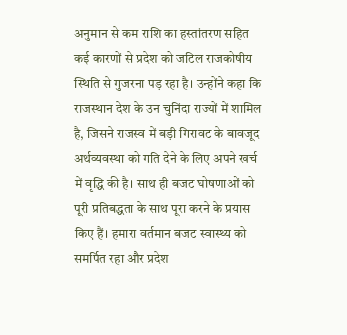अनुमान से कम राशि का हस्तांतरण सहित कई कारणों से प्रदेश को जटिल राजकोषीय स्थिति से गुजरना पड़ रहा है। उन्होंने कहा कि राजस्थान देश के उन चुनिंदा राज्यों में शामिल है, जिसने राजस्व में बड़ी गिरावट के बावजूद अर्थव्यवस्था को गति देने के लिए अपने खर्च में वृद्धि की है। साथ ही बजट घोषणाओं को पूरी प्रतिबद्धता के साथ पूरा करने के प्रयास किए हैं। हमारा वर्तमान बजट स्वास्थ्य को समर्पित रहा और प्रदेश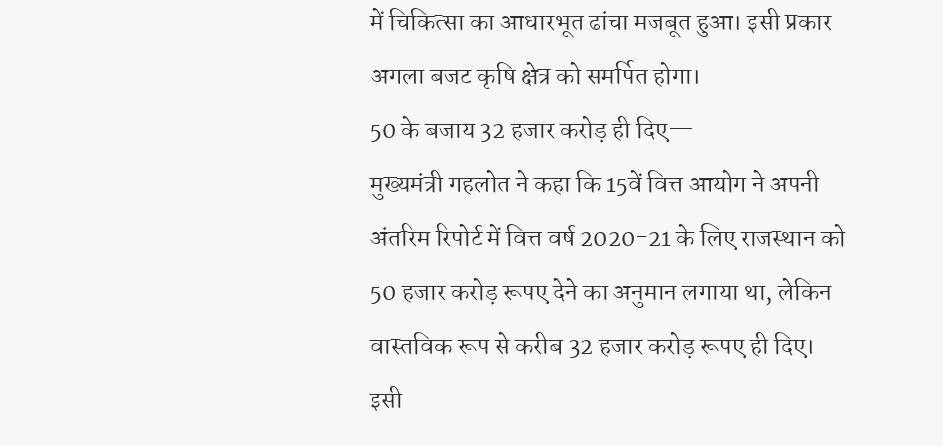में चिकित्सा का आधारभूत ढांचा मजबूत हुआ। इसी प्रकार अगला बजट कृषि क्षेत्र को समर्पित होगा।
50 के बजाय 32 हजार करोड़ ही दिए—
मुख्यमंत्री गहलोत ने कहा कि 15वें वित्त आयोग ने अपनी अंतरिम रिपोर्ट में वित्त वर्ष 2020-21 के लिए राजस्थान को 50 हजार करोड़ रूपए देने का अनुमान लगाया था, लेकिन वास्तविक रूप से करीब 32 हजार करोड़ रूपए ही दिए। इसी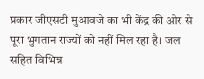प्रकार जीएसटी मुआवजे का भी केंद्र की ओर से पूरा भुगतान राज्यों को नहीं मिल रहा है। जल सहित विभिन्न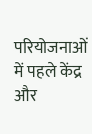परियोजनाओं में पहले केंद्र और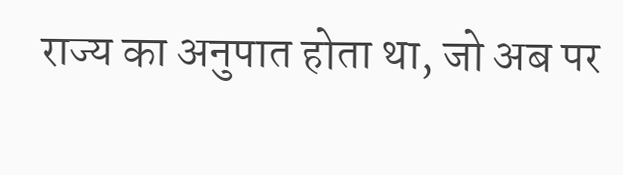राज्य का अनुपात होता था, जो अब पर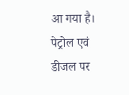आ गया है। पेट्रोल एवं डीजल पर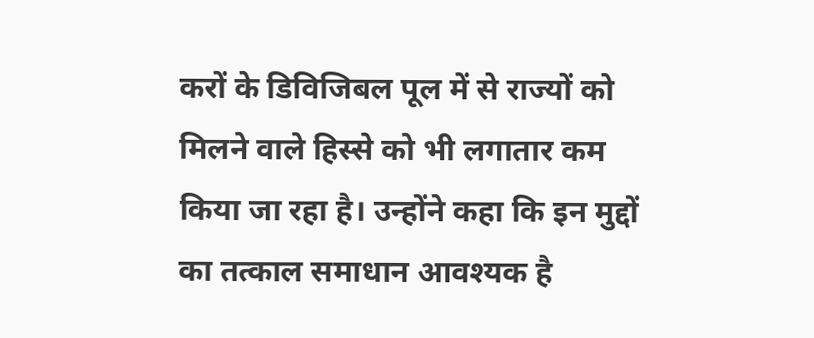करों के डिविजिबल पूल में से राज्यों को मिलने वाले हिस्से को भी लगातार कम किया जा रहा है। उन्होंने कहा कि इन मुद्दों का तत्काल समाधान आवश्यक है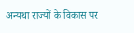अन्यथा राज्यों के विकास पर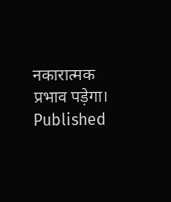नकारात्मक प्रभाव पड़ेगा।
Published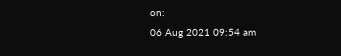on:
06 Aug 2021 09:54 am